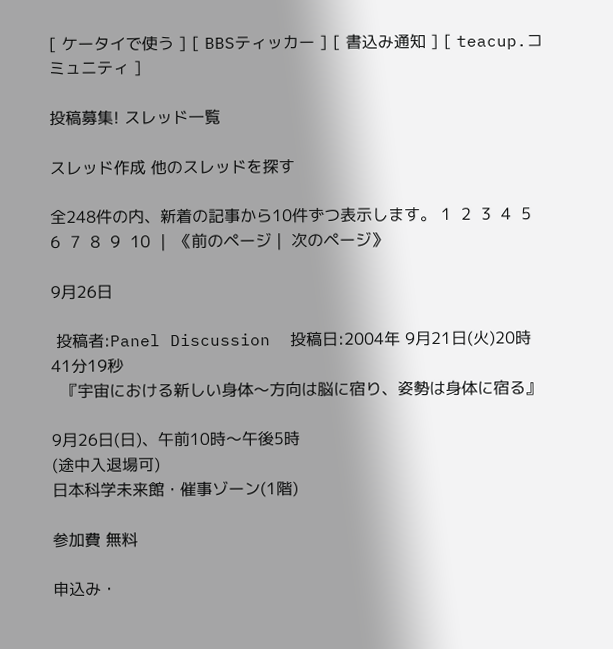[ ケータイで使う ] [ BBSティッカー ] [ 書込み通知 ] [ teacup.コミュニティ ]

投稿募集! スレッド一覧

スレッド作成 他のスレッドを探す

全248件の内、新着の記事から10件ずつ表示します。 1  2  3  4  5  6  7  8  9  10  |  《前のページ |  次のページ》

9月26日

 投稿者:Panel Discussion  投稿日:2004年 9月21日(火)20時41分19秒
  『宇宙における新しい身体〜方向は脳に宿り、姿勢は身体に宿る』

9月26日(日)、午前10時〜午後5時
(途中入退場可)
日本科学未来館・催事ゾーン(1階)

参加費 無料

申込み・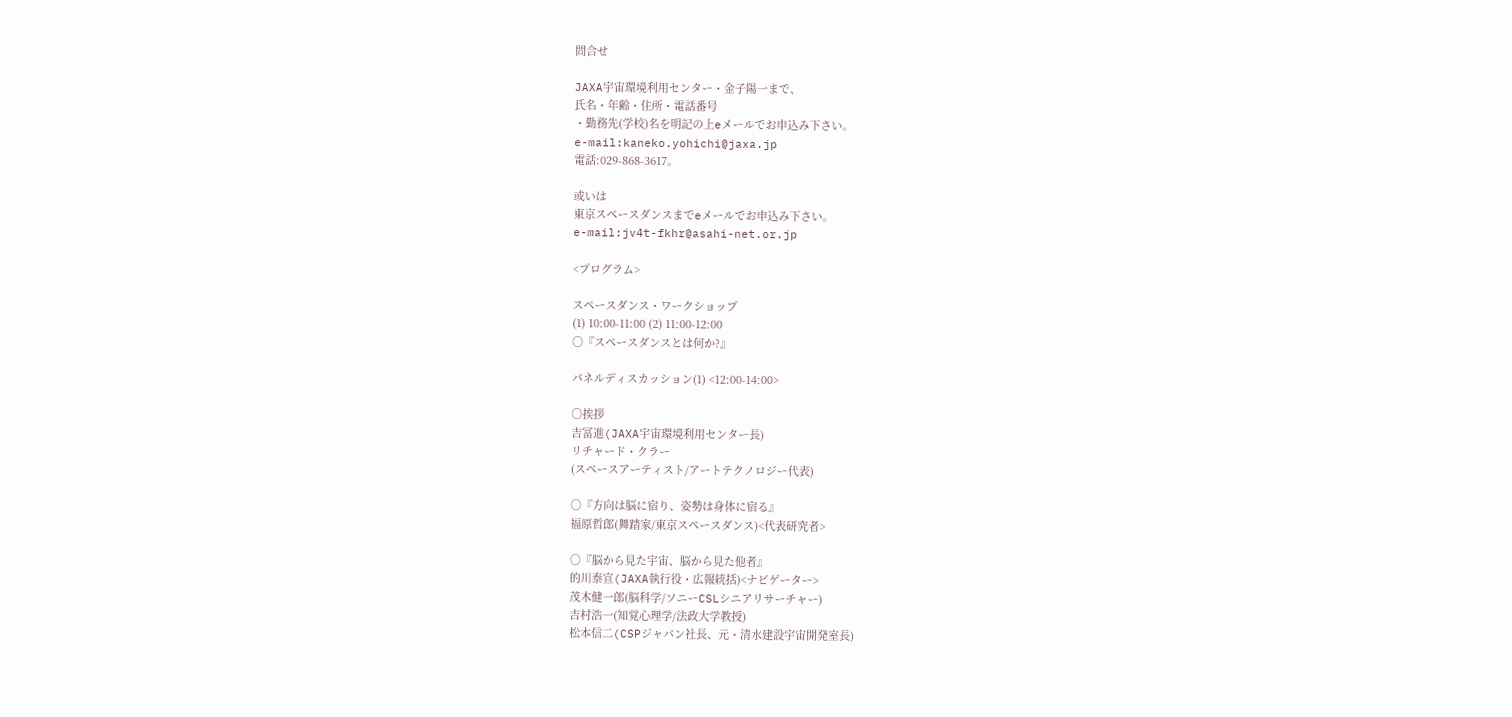問合せ

JAXA宇宙環境利用センター・金子陽一まで、
氏名・年齢・住所・電話番号
・勤務先(学校)名を明記の上eメールでお申込み下さい。
e-mail:kaneko.yohichi@jaxa.jp
電話:029-868-3617。

或いは
東京スペースダンスまでeメールでお申込み下さい。
e-mail:jv4t-fkhr@asahi-net.or.jp

<プログラム>

スペースダンス・ワークショップ
(1) 10:00-11:00 (2) 11:00-12:00
○『スペースダンスとは何か?』

パネルディスカッション(1) <12:00-14:00>

○挨拶
吉冨進(JAXA宇宙環境利用センター長)
リチャード・クラー
(スペースアーティスト/アートテクノロジー代表)

○『方向は脳に宿り、姿勢は身体に宿る』
福原哲郎(舞踏家/東京スペースダンス)<代表研究者>

○『脳から見た宇宙、脳から見た他者』
的川泰宣(JAXA執行役・広報統括)<ナビゲーター>
茂木健一郎(脳科学/ソニーCSLシニアリサーチャー)
吉村浩一(知覚心理学/法政大学教授)
松本信二(CSPジャパン社長、元・清水建設宇宙開発室長)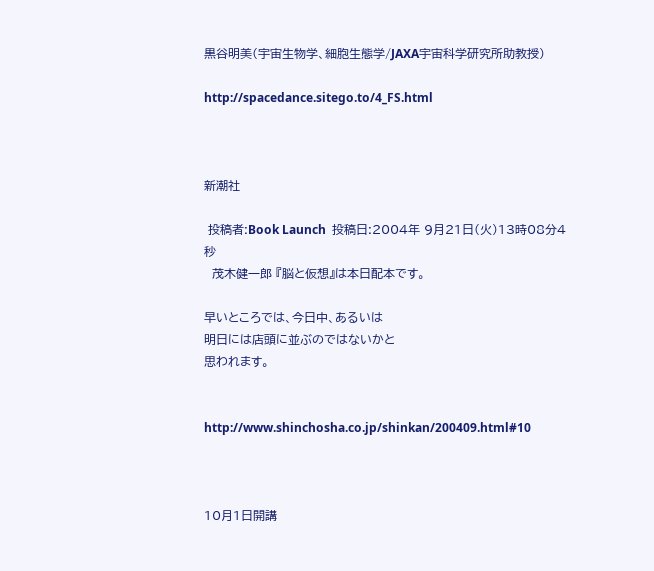黒谷明美(宇宙生物学、細胞生態学/JAXA宇宙科学研究所助教授)

http://spacedance.sitego.to/4_FS.html



新潮社

 投稿者:Book Launch  投稿日:2004年 9月21日(火)13時08分4秒
  茂木健一郎 『脳と仮想』は本日配本です。

早いところでは、今日中、あるいは
明日には店頭に並ぶのではないかと
思われます。


http://www.shinchosha.co.jp/shinkan/200409.html#10



10月1日開講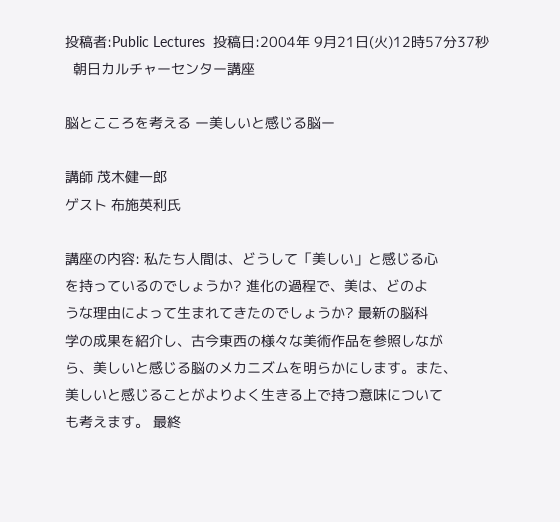投稿者:Public Lectures  投稿日:2004年 9月21日(火)12時57分37秒
  朝日カルチャーセンター講座

脳とこころを考える ー美しいと感じる脳ー

講師 茂木健一郎
ゲスト 布施英利氏

講座の内容: 私たち人間は、どうして「美しい」と感じる心
を持っているのでしょうか? 進化の過程で、美は、どのよ
うな理由によって生まれてきたのでしょうか? 最新の脳科
学の成果を紹介し、古今東西の様々な美術作品を参照しなが
ら、美しいと感じる脳のメカニズムを明らかにします。また、
美しいと感じることがよりよく生きる上で持つ意味について
も考えます。 最終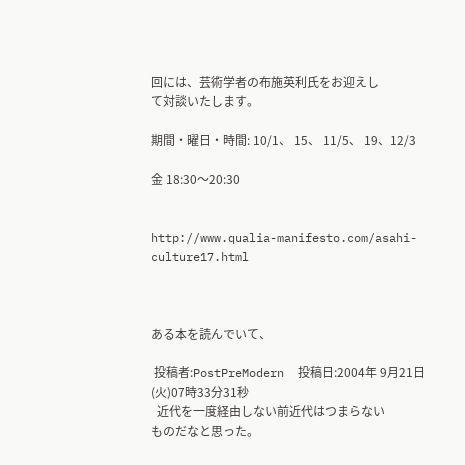回には、芸術学者の布施英利氏をお迎えし
て対談いたします。

期間・曜日・時間: 10/1、 15、 11/5、 19、12/3

金 18:30〜20:30


http://www.qualia-manifesto.com/asahi-culture17.html



ある本を読んでいて、

 投稿者:PostPreModern  投稿日:2004年 9月21日(火)07時33分31秒
  近代を一度経由しない前近代はつまらない
ものだなと思った。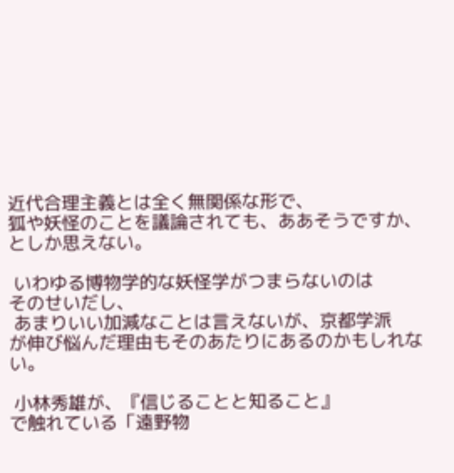近代合理主義とは全く無関係な形で、
狐や妖怪のことを議論されても、ああそうですか、
としか思えない。

 いわゆる博物学的な妖怪学がつまらないのは
そのせいだし、
 あまりいい加減なことは言えないが、京都学派
が伸び悩んだ理由もそのあたりにあるのかもしれない。

 小林秀雄が、『信じることと知ること』
で触れている「遠野物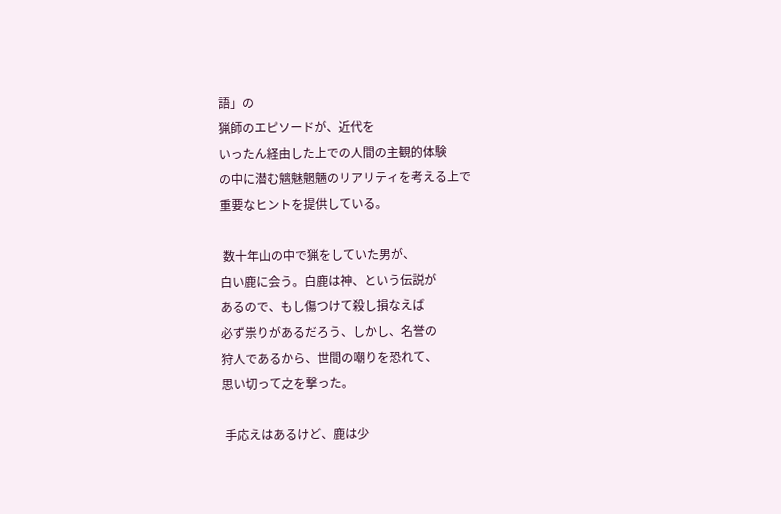語」の
猟師のエピソードが、近代を
いったん経由した上での人間の主観的体験
の中に潜む魑魅魍魎のリアリティを考える上で
重要なヒントを提供している。

 数十年山の中で猟をしていた男が、
白い鹿に会う。白鹿は神、という伝説が
あるので、もし傷つけて殺し損なえば
必ず祟りがあるだろう、しかし、名誉の
狩人であるから、世間の嘲りを恐れて、
思い切って之を撃った。

 手応えはあるけど、鹿は少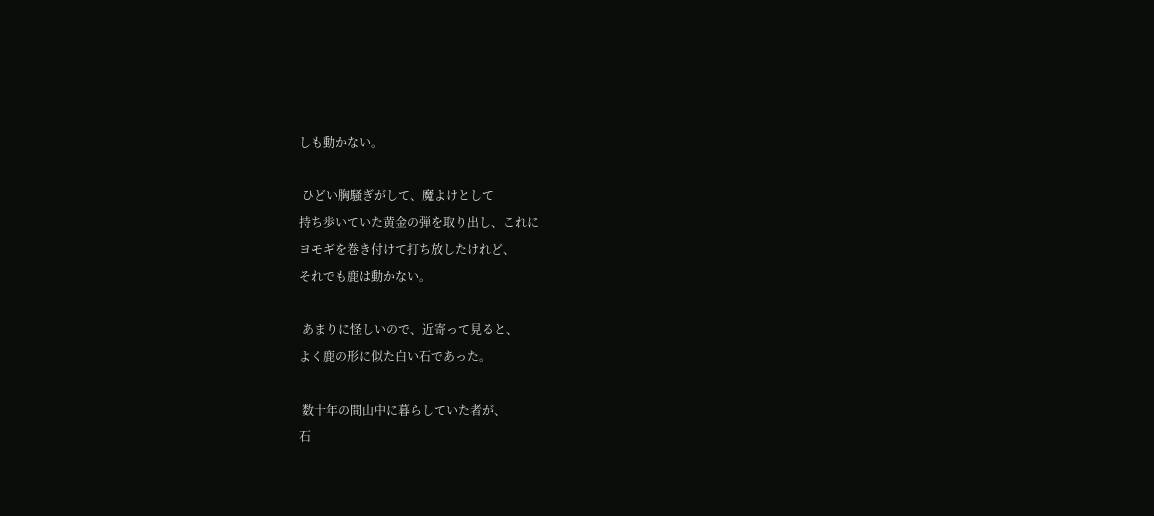しも動かない。

 ひどい胸騒ぎがして、魔よけとして
持ち歩いていた黄金の弾を取り出し、これに
ヨモギを巻き付けて打ち放したけれど、
それでも鹿は動かない。

 あまりに怪しいので、近寄って見ると、
よく鹿の形に似た白い石であった。

 数十年の間山中に暮らしていた者が、
石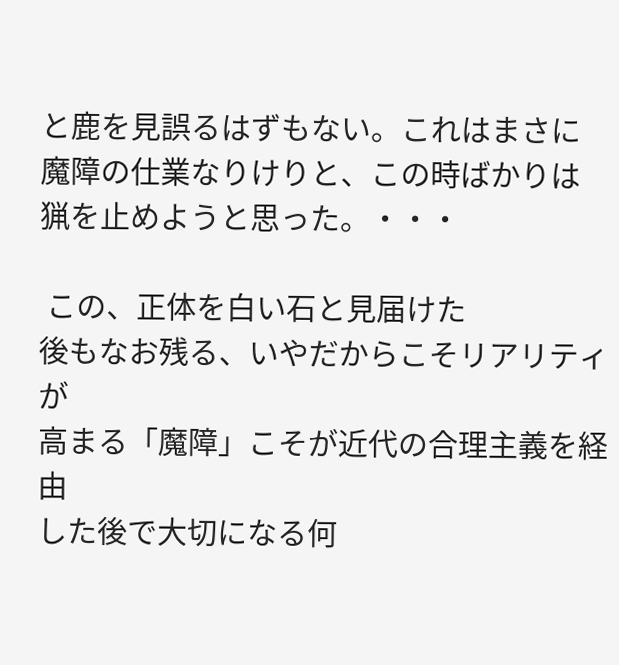と鹿を見誤るはずもない。これはまさに
魔障の仕業なりけりと、この時ばかりは
猟を止めようと思った。・・・

 この、正体を白い石と見届けた
後もなお残る、いやだからこそリアリティが
高まる「魔障」こそが近代の合理主義を経由
した後で大切になる何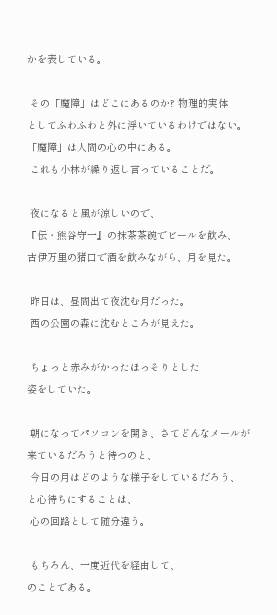かを表している。

 その「魔障」はどこにあるのか? 物理的実体
としてふわふわと外に浮いているわけではない。
「魔障」は人間の心の中にある。
 これも小林が繰り返し言っていることだ。

 夜になると風が涼しいので、
『伝・熊谷守一』の抹茶茶碗でビールを飲み、
古伊万里の猪口で酒を飲みながら、月を見た。

 昨日は、昼間出て夜沈む月だった。
 西の公園の森に沈むところが見えた。

 ちょっと赤みがかったほっそりとした
姿をしていた。

 朝になってパソコンを開き、さてどんなメールが
来ているだろうと待つのと、
 今日の月はどのような様子をしているだろう、
と心待ちにすることは、
 心の回路として随分違う。

 もちろん、一度近代を経由して、
のことである。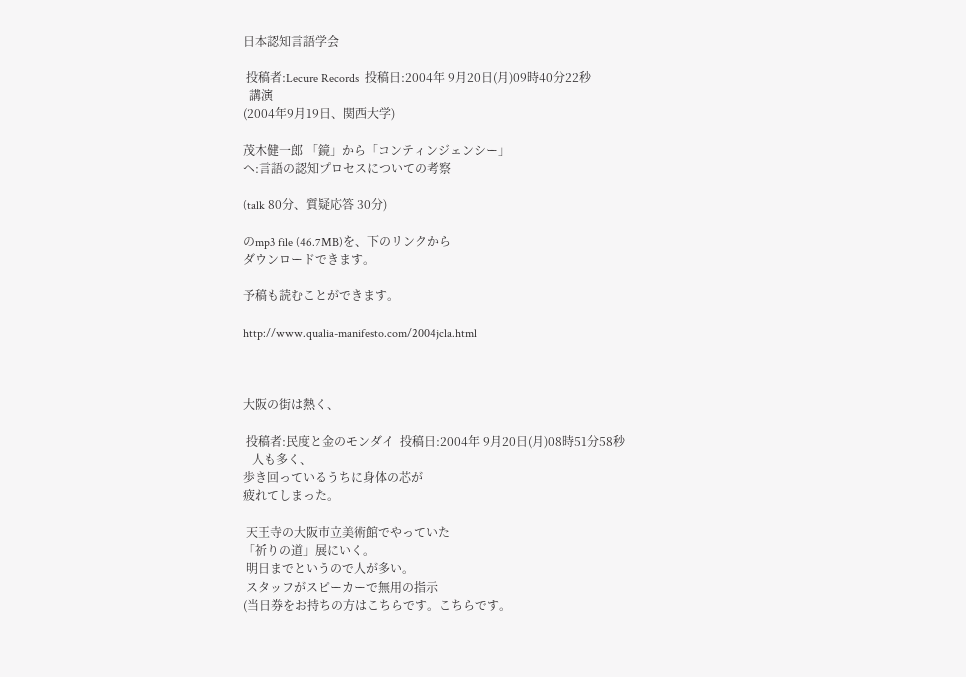日本認知言語学会

 投稿者:Lecure Records  投稿日:2004年 9月20日(月)09時40分22秒
  講演
(2004年9月19日、関西大学)

茂木健一郎 「鏡」から「コンティンジェンシー」
ヘ:言語の認知プロセスについての考察

(talk 80分、質疑応答 30分)

のmp3 file (46.7MB)を、下のリンクから
ダウンロードできます。

予稿も読むことができます。

http://www.qualia-manifesto.com/2004jcla.html



大阪の街は熱く、

 投稿者:民度と金のモンダイ  投稿日:2004年 9月20日(月)08時51分58秒
   人も多く、
歩き回っているうちに身体の芯が
疲れてしまった。

 天王寺の大阪市立美術館でやっていた
「祈りの道」展にいく。
 明日までというので人が多い。
 スタッフがスピーカーで無用の指示
(当日券をお持ちの方はこちらです。こちらです。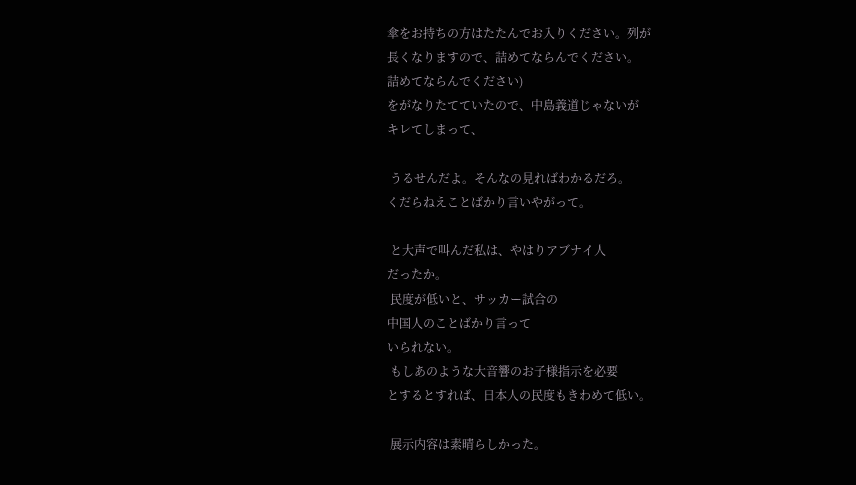傘をお持ちの方はたたんでお入りください。列が
長くなりますので、詰めてならんでください。
詰めてならんでください)
をがなりたてていたので、中島義道じゃないが
キレてしまって、

 うるせんだよ。そんなの見ればわかるだろ。
くだらねえことばかり言いやがって。

 と大声で叫んだ私は、やはりアブナイ人
だったか。
 民度が低いと、サッカー試合の
中国人のことばかり言って
いられない。
 もしあのような大音響のお子様指示を必要
とするとすれば、日本人の民度もきわめて低い。

 展示内容は素晴らしかった。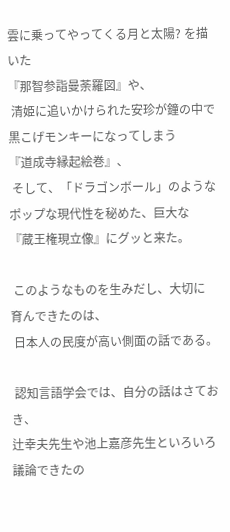雲に乗ってやってくる月と太陽? を描いた
『那智参詣曼荼羅図』や、
 清姫に追いかけられた安珍が鐘の中で
黒こげモンキーになってしまう
『道成寺縁起絵巻』、
 そして、「ドラゴンボール」のような
ポップな現代性を秘めた、巨大な
『蔵王権現立像』にグッと来た。

 このようなものを生みだし、大切に
育んできたのは、
 日本人の民度が高い側面の話である。

 認知言語学会では、自分の話はさておき、
辻幸夫先生や池上嘉彦先生といろいろ議論できたの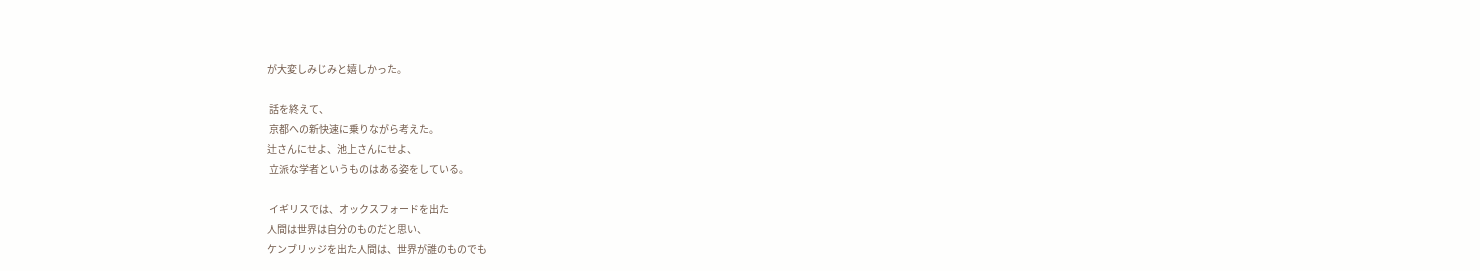が大変しみじみと嬉しかった。

 話を終えて、
 京都への新快速に乗りながら考えた。
辻さんにせよ、池上さんにせよ、
 立派な学者というものはある姿をしている。

 イギリスでは、オックスフォードを出た
人間は世界は自分のものだと思い、
ケンブリッジを出た人間は、世界が誰のものでも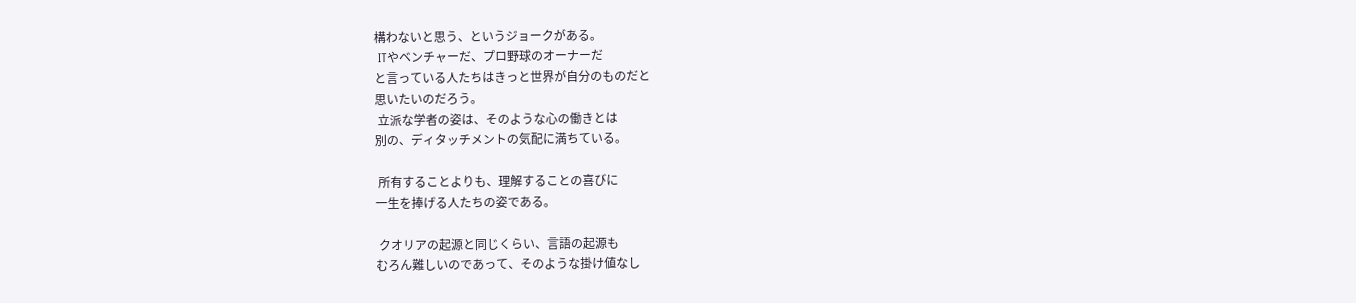構わないと思う、というジョークがある。
 ITやベンチャーだ、プロ野球のオーナーだ
と言っている人たちはきっと世界が自分のものだと
思いたいのだろう。
 立派な学者の姿は、そのような心の働きとは
別の、ディタッチメントの気配に満ちている。

 所有することよりも、理解することの喜びに
一生を捧げる人たちの姿である。

 クオリアの起源と同じくらい、言語の起源も
むろん難しいのであって、そのような掛け値なし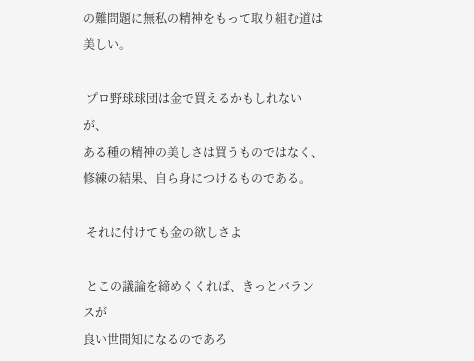の難問題に無私の精神をもって取り組む道は
美しい。

 プロ野球球団は金で買えるかもしれないが、
ある種の精神の美しさは買うものではなく、
修練の結果、自ら身につけるものである。

 それに付けても金の欲しさよ

 とこの議論を締めくくれば、きっとバランスが
良い世間知になるのであろ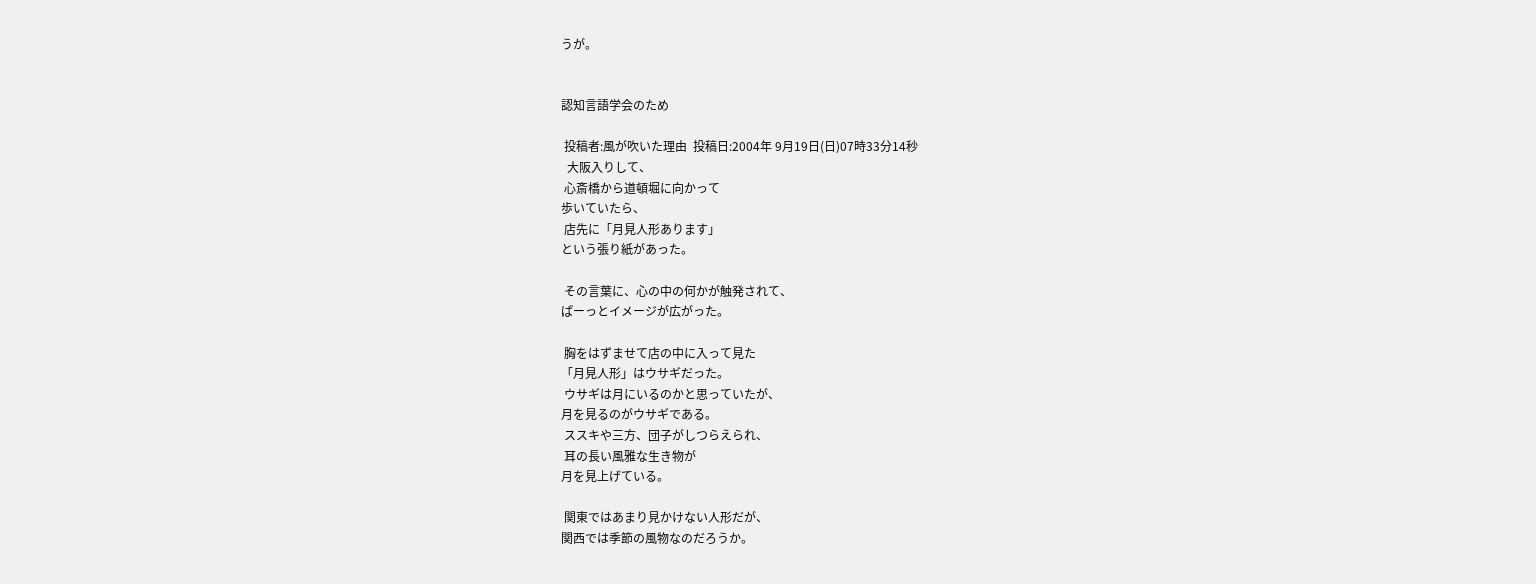うが。


認知言語学会のため

 投稿者:風が吹いた理由  投稿日:2004年 9月19日(日)07時33分14秒
  大阪入りして、
 心斎橋から道頓堀に向かって
歩いていたら、
 店先に「月見人形あります」
という張り紙があった。

 その言葉に、心の中の何かが触発されて、
ぱーっとイメージが広がった。

 胸をはずませて店の中に入って見た
「月見人形」はウサギだった。
 ウサギは月にいるのかと思っていたが、
月を見るのがウサギである。
 ススキや三方、団子がしつらえられ、
 耳の長い風雅な生き物が
月を見上げている。

 関東ではあまり見かけない人形だが、
関西では季節の風物なのだろうか。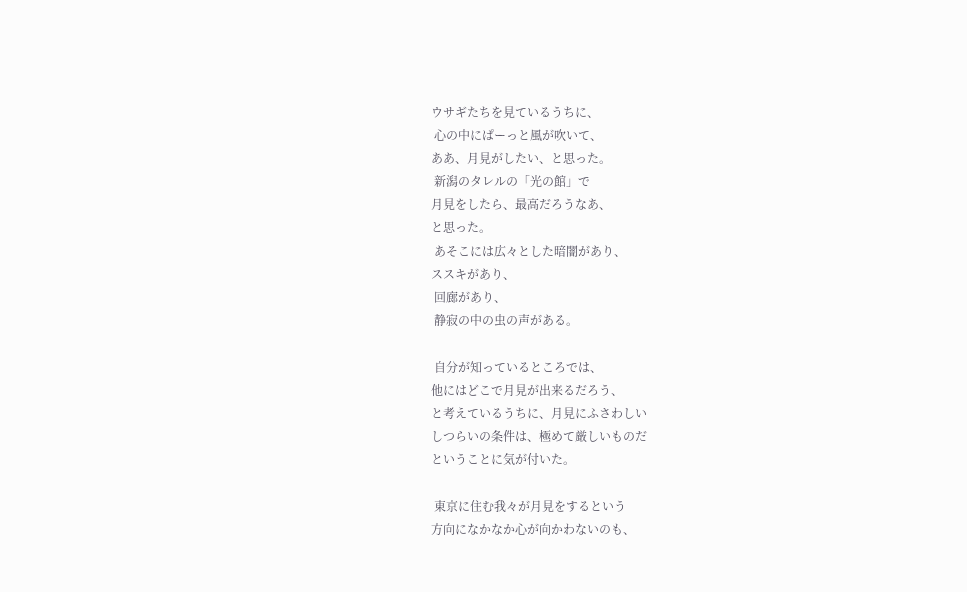ウサギたちを見ているうちに、
 心の中にぱーっと風が吹いて、
ああ、月見がしたい、と思った。
 新潟のタレルの「光の館」で
月見をしたら、最高だろうなあ、
と思った。
 あそこには広々とした暗闇があり、
ススキがあり、
 回廊があり、
 静寂の中の虫の声がある。

 自分が知っているところでは、
他にはどこで月見が出来るだろう、
と考えているうちに、月見にふさわしい
しつらいの条件は、極めて厳しいものだ
ということに気が付いた。

 東京に住む我々が月見をするという
方向になかなか心が向かわないのも、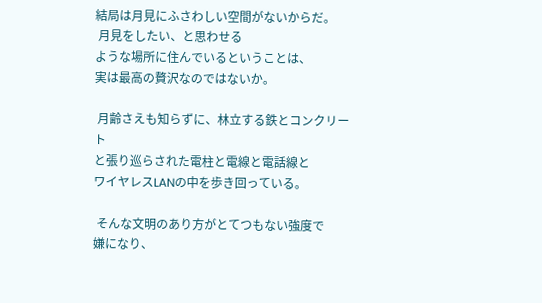結局は月見にふさわしい空間がないからだ。
 月見をしたい、と思わせる
ような場所に住んでいるということは、
実は最高の贅沢なのではないか。

 月齢さえも知らずに、林立する鉄とコンクリート
と張り巡らされた電柱と電線と電話線と
ワイヤレスLANの中を歩き回っている。

 そんな文明のあり方がとてつもない強度で
嫌になり、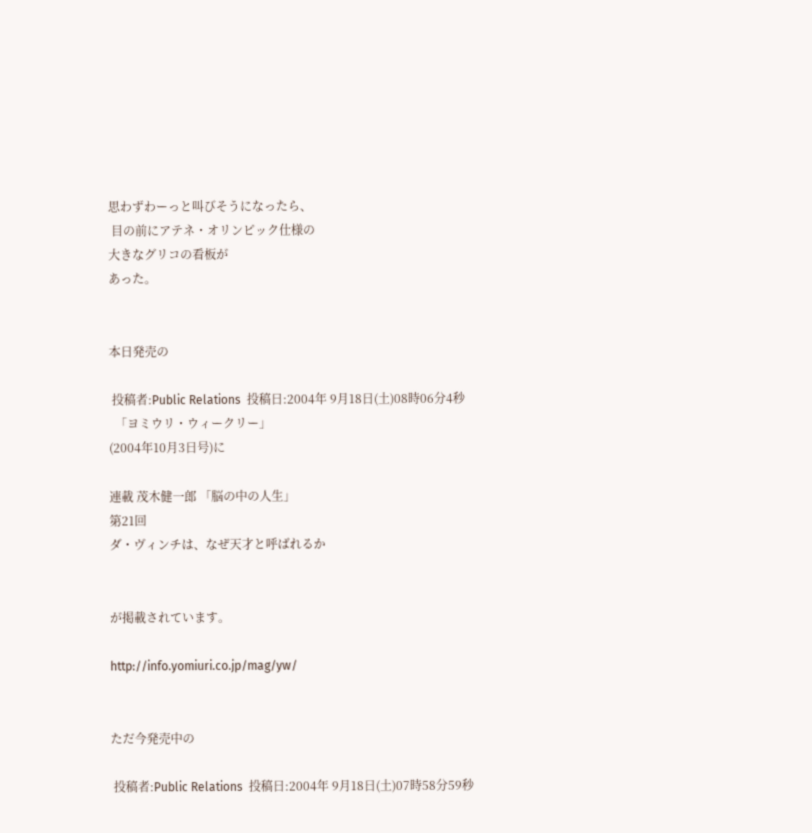思わずわーっと叫びそうになったら、
 目の前にアテネ・オリンピック仕様の
大きなグリコの看板が
あった。


本日発売の

 投稿者:Public Relations  投稿日:2004年 9月18日(土)08時06分4秒
  「ヨミウリ・ウィークリー」
(2004年10月3日号)に

連載 茂木健一郎 「脳の中の人生」
第21回
ダ・ヴィンチは、なぜ天才と呼ばれるか


が掲載されています。

http://info.yomiuri.co.jp/mag/yw/


ただ今発売中の

 投稿者:Public Relations  投稿日:2004年 9月18日(土)07時58分59秒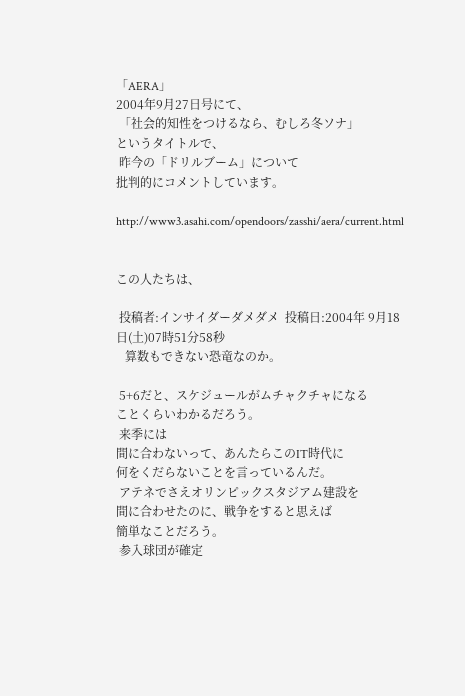「AERA」
2004年9月27日号にて、
 「社会的知性をつけるなら、むしろ冬ソナ」
というタイトルで、
 昨今の「ドリルブーム」について
批判的にコメントしています。

http://www3.asahi.com/opendoors/zasshi/aera/current.html


この人たちは、

 投稿者:インサイダーダメダメ  投稿日:2004年 9月18日(土)07時51分58秒
   算数もできない恐竜なのか。

 5+6だと、スケジュールがムチャクチャになる
ことくらいわかるだろう。
 来季には
間に合わないって、あんたらこのIT時代に
何をくだらないことを言っているんだ。
 アテネでさえオリンピックスタジアム建設を
間に合わせたのに、戦争をすると思えば
簡単なことだろう。
 参入球団が確定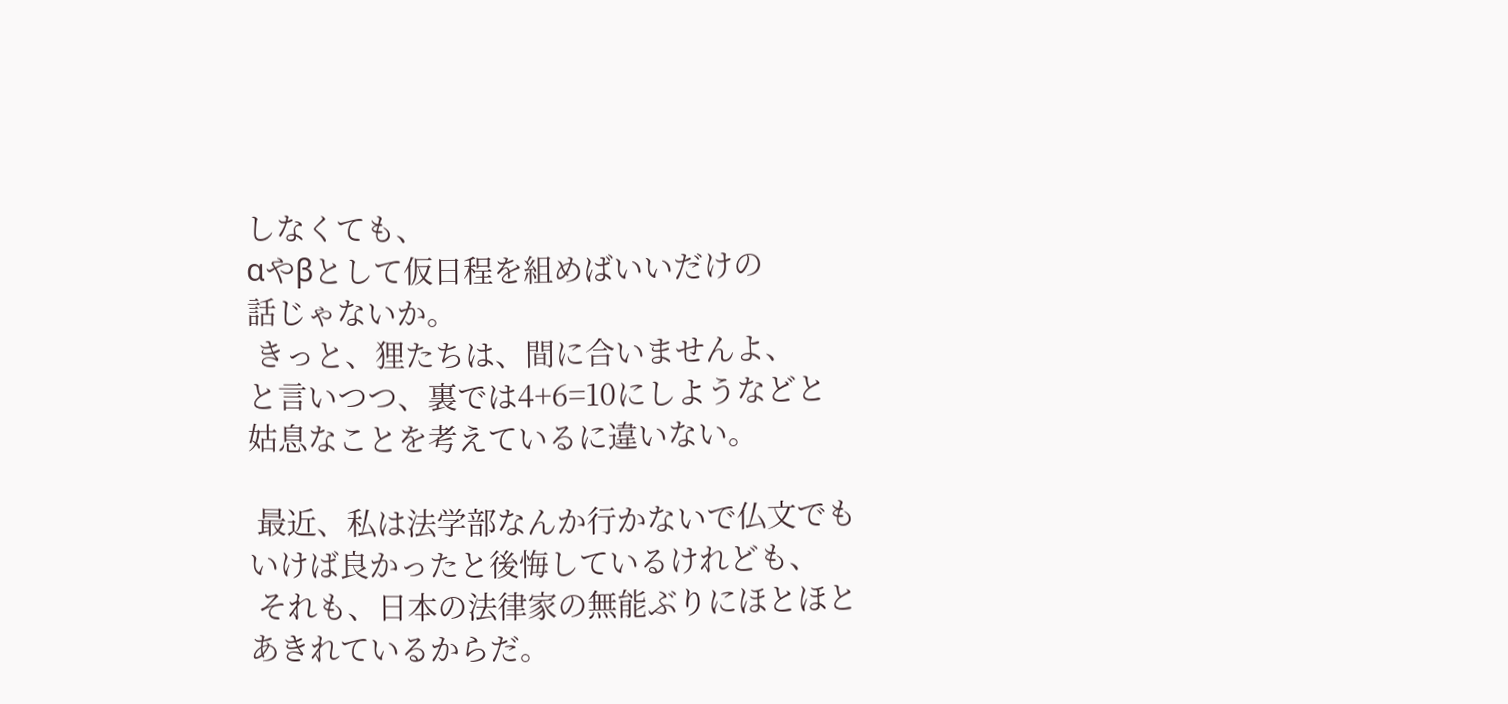しなくても、
αやβとして仮日程を組めばいいだけの
話じゃないか。
 きっと、狸たちは、間に合いませんよ、
と言いつつ、裏では4+6=10にしようなどと
姑息なことを考えているに違いない。

 最近、私は法学部なんか行かないで仏文でも
いけば良かったと後悔しているけれども、
 それも、日本の法律家の無能ぶりにほとほと
あきれているからだ。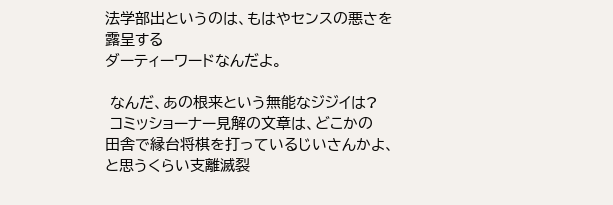法学部出というのは、もはやセンスの悪さを
露呈する
ダーティーワードなんだよ。

 なんだ、あの根来という無能なジジイは?
 コミッショーナー見解の文章は、どこかの
田舎で縁台将棋を打っているじいさんかよ、
と思うくらい支離滅裂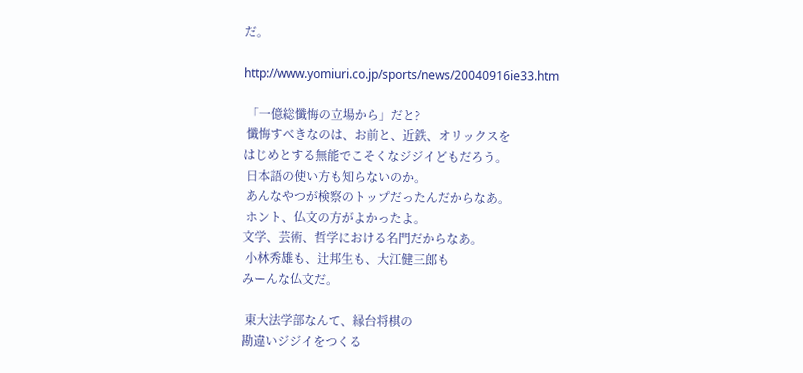だ。

http://www.yomiuri.co.jp/sports/news/20040916ie33.htm

 「一億総懺悔の立場から」だと?
 懺悔すべきなのは、お前と、近鉄、オリックスを
はじめとする無能でこそくなジジイどもだろう。
 日本語の使い方も知らないのか。
 あんなやつが検察のトップだったんだからなあ。
 ホント、仏文の方がよかったよ。
文学、芸術、哲学における名門だからなあ。
 小林秀雄も、辻邦生も、大江健三郎も
みーんな仏文だ。

 東大法学部なんて、縁台将棋の
勘違いジジイをつくる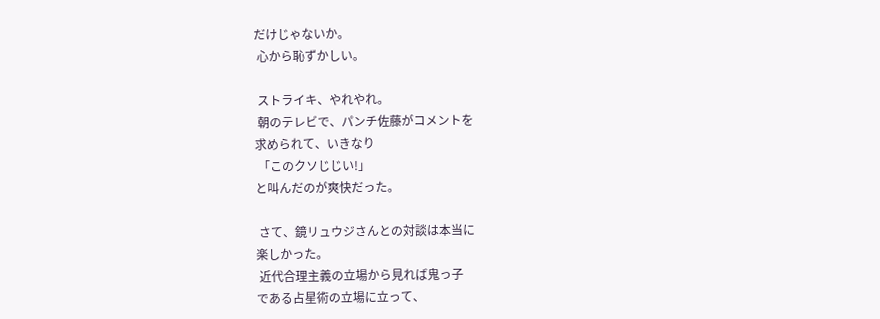だけじゃないか。
 心から恥ずかしい。

 ストライキ、やれやれ。
 朝のテレビで、パンチ佐藤がコメントを
求められて、いきなり
 「このクソじじい!」
と叫んだのが爽快だった。

 さて、鏡リュウジさんとの対談は本当に
楽しかった。
 近代合理主義の立場から見れば鬼っ子
である占星術の立場に立って、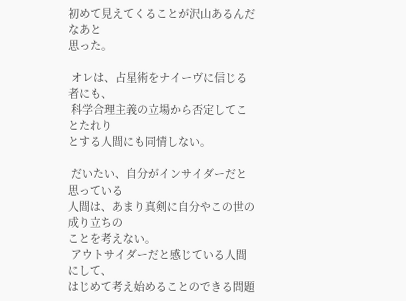初めて見えてくることが沢山あるんだなあと
思った。

 オレは、占星術をナイーヴに信じる
者にも、
 科学合理主義の立場から否定してことたれり
とする人間にも同情しない。

 だいたい、自分がインサイダーだと思っている
人間は、あまり真剣に自分やこの世の成り立ちの
ことを考えない。
 アウトサイダーだと感じている人間にして、
はじめて考え始めることのできる問題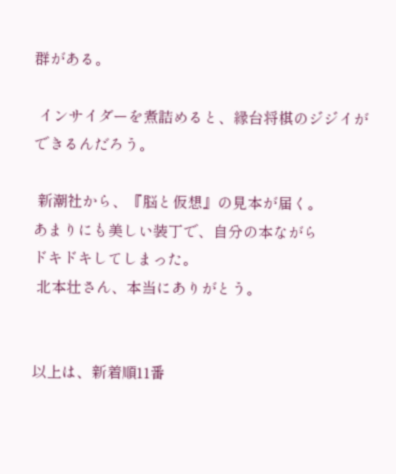群がある。

 インサイダーを煮詰めると、縁台将棋のジジイが
できるんだろう。

 新潮社から、『脳と仮想』の見本が届く。
あまりにも美しい装丁で、自分の本ながら
ドキドキしてしまった。
 北本壮さん、本当にありがとう。


以上は、新着順11番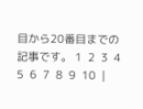目から20番目までの記事です。 1  2  3  4  5  6  7  8  9  10  |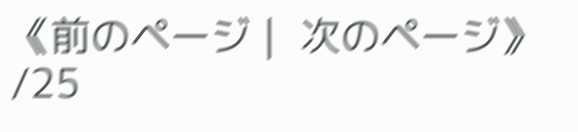《前のページ |  次のページ》
/25